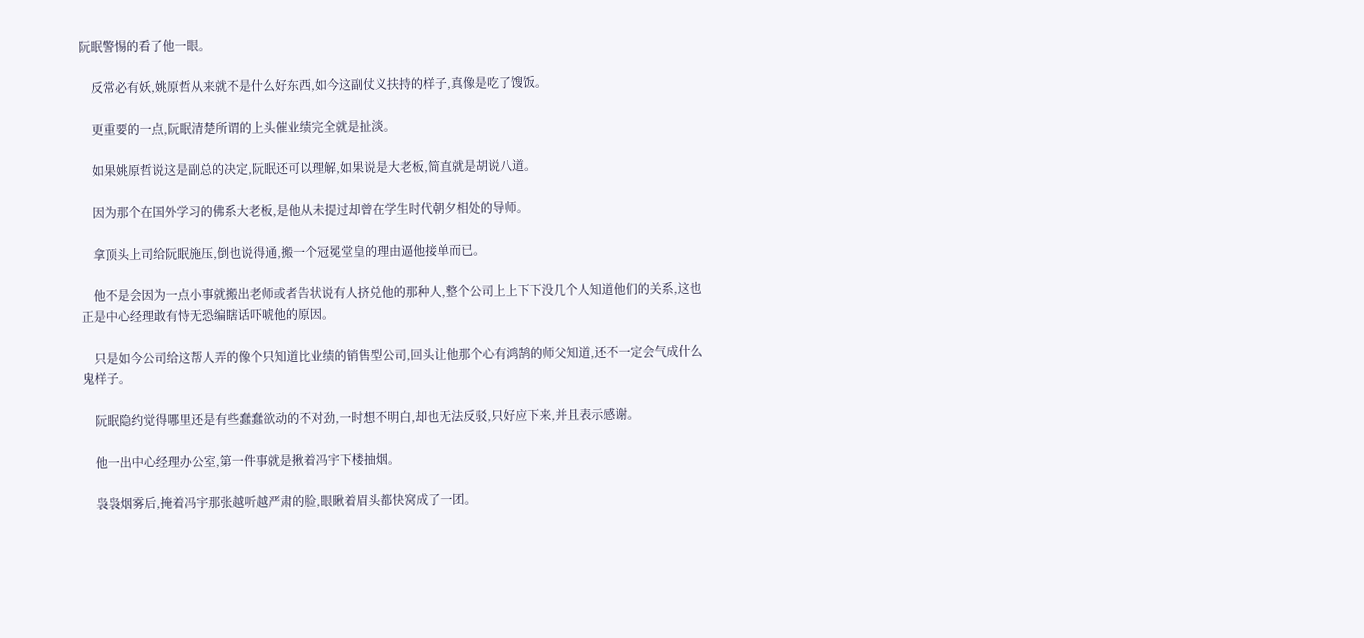阮眠警惕的看了他一眼。

    反常必有妖,姚原哲从来就不是什么好东西,如今这副仗义扶持的样子,真像是吃了馊饭。

    更重要的一点,阮眠清楚所谓的上头催业绩完全就是扯淡。

    如果姚原哲说这是副总的决定,阮眠还可以理解,如果说是大老板,简直就是胡说八道。

    因为那个在国外学习的佛系大老板,是他从未提过却曾在学生时代朝夕相处的导师。

    拿顶头上司给阮眠施压,倒也说得通,搬一个冠冕堂皇的理由逼他接单而已。

    他不是会因为一点小事就搬出老师或者告状说有人挤兑他的那种人,整个公司上上下下没几个人知道他们的关系,这也正是中心经理敢有恃无恐编瞎话吓唬他的原因。

    只是如今公司给这帮人弄的像个只知道比业绩的销售型公司,回头让他那个心有鸿鹄的师父知道,还不一定会气成什么鬼样子。

    阮眠隐约觉得哪里还是有些蠢蠢欲动的不对劲,一时想不明白,却也无法反驳,只好应下来,并且表示感谢。

    他一出中心经理办公室,第一件事就是揪着冯宇下楼抽烟。

    袅袅烟雾后,掩着冯宇那张越听越严肃的脸,眼瞅着眉头都快窝成了一团。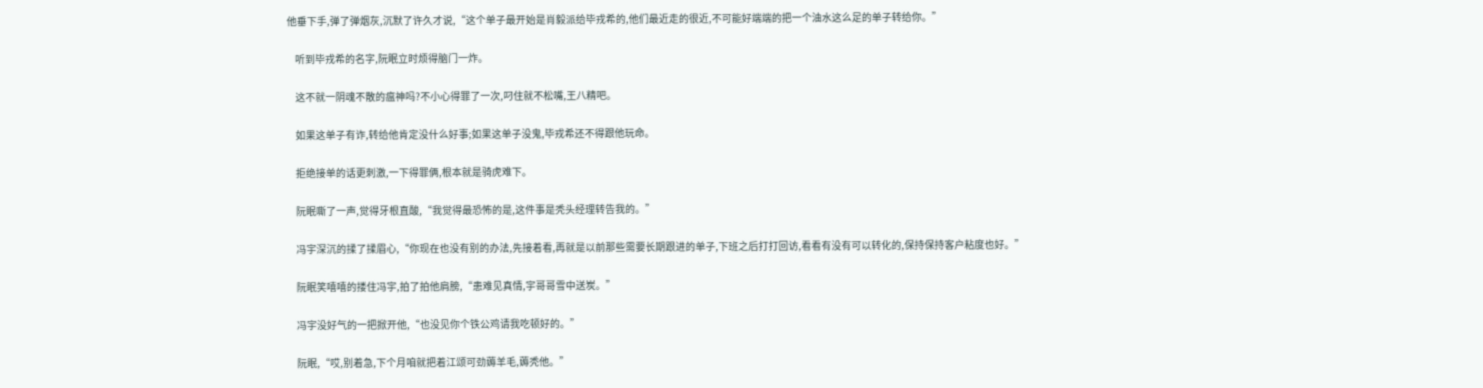他垂下手,弹了弹烟灰,沉默了许久才说,“这个单子最开始是肖毅派给毕戎希的,他们最近走的很近,不可能好端端的把一个油水这么足的单子转给你。”

    听到毕戎希的名字,阮眠立时烦得脑门一炸。

    这不就一阴魂不散的瘟神吗?不小心得罪了一次,叼住就不松嘴,王八精吧。

    如果这单子有诈,转给他肯定没什么好事;如果这单子没鬼,毕戎希还不得跟他玩命。

    拒绝接单的话更刺激,一下得罪俩,根本就是骑虎难下。

    阮眠嘶了一声,觉得牙根直酸,“我觉得最恐怖的是,这件事是秃头经理转告我的。”

    冯宇深沉的揉了揉眉心,“你现在也没有别的办法,先接着看,再就是以前那些需要长期跟进的单子,下班之后打打回访,看看有没有可以转化的,保持保持客户粘度也好。”

    阮眠笑嘻嘻的搂住冯宇,拍了拍他肩膀,“患难见真情,宇哥哥雪中送炭。”

    冯宇没好气的一把掀开他,“也没见你个铁公鸡请我吃顿好的。”

    阮眠,“哎,别着急,下个月咱就把着江颂可劲薅羊毛,薅秃他。”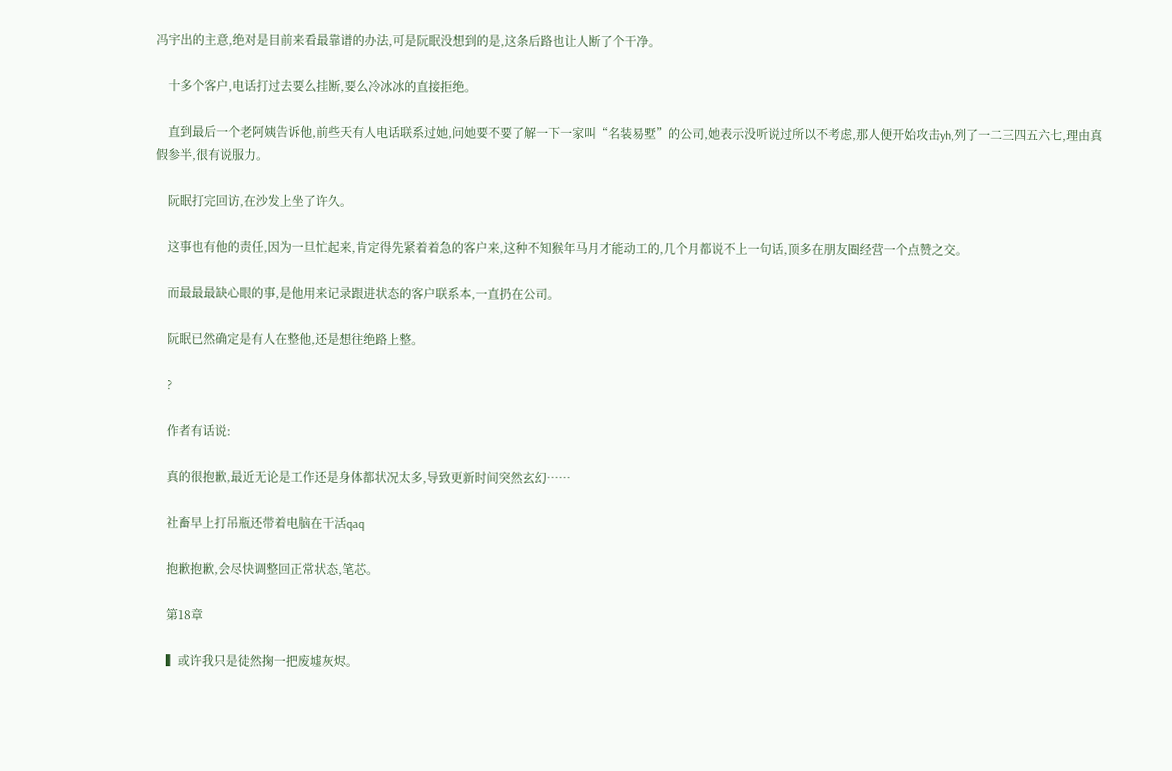冯宇出的主意,绝对是目前来看最靠谱的办法,可是阮眠没想到的是,这条后路也让人断了个干净。

    十多个客户,电话打过去要么挂断,要么冷冰冰的直接拒绝。

    直到最后一个老阿姨告诉他,前些天有人电话联系过她,问她要不要了解一下一家叫“名装易墅”的公司,她表示没听说过所以不考虑,那人便开始攻击yh,列了一二三四五六七,理由真假参半,很有说服力。

    阮眠打完回访,在沙发上坐了许久。

    这事也有他的责任,因为一旦忙起来,肯定得先紧着着急的客户来,这种不知猴年马月才能动工的,几个月都说不上一句话,顶多在朋友圈经营一个点赞之交。

    而最最最缺心眼的事,是他用来记录跟进状态的客户联系本,一直扔在公司。

    阮眠已然确定是有人在整他,还是想往绝路上整。

    ?

    作者有话说:

    真的很抱歉,最近无论是工作还是身体都状况太多,导致更新时间突然玄幻……

    社畜早上打吊瓶还带着电脑在干活qaq

    抱歉抱歉,会尽快调整回正常状态,笔芯。

    第18章

    ▍或许我只是徒然掬一把废墟灰烬。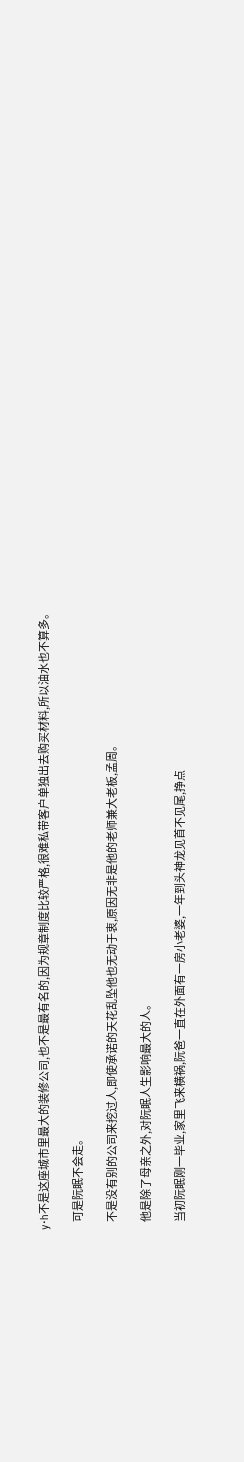y·h不是这座城市里最大的装修公司,也不是最有名的,因为规章制度比较严格,很难私带客户单独出去购买材料,所以油水也不算多。

    可是阮眠不会走。

    不是没有别的公司来挖过人,即使承诺的天花乱坠他也无动于衷,原因无非是他的老师兼大老板,孟周。

    他是除了母亲之外,对阮眠人生影响最大的人。

    当初阮眠刚一毕业,家里飞来横祸,阮爸一直在外面有一房小老婆,一年到头神龙见首不见尾,挣点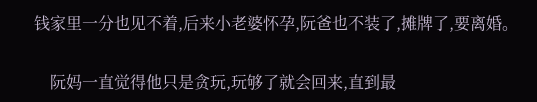钱家里一分也见不着,后来小老婆怀孕,阮爸也不装了,摊牌了,要离婚。

    阮妈一直觉得他只是贪玩,玩够了就会回来,直到最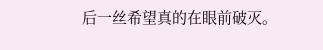后一丝希望真的在眼前破灭。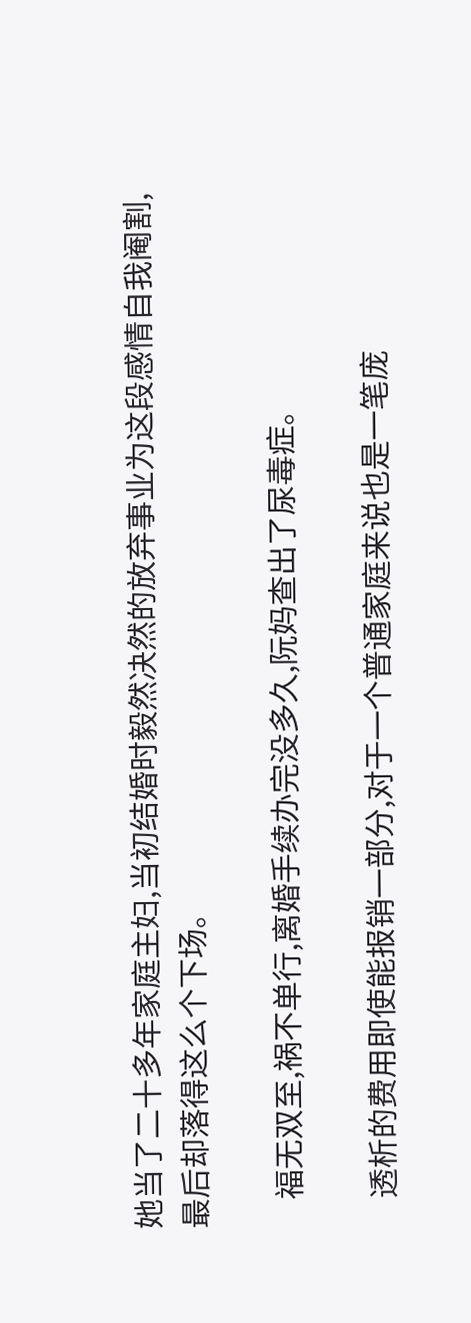她当了二十多年家庭主妇,当初结婚时毅然决然的放弃事业为这段感情自我阉割,最后却落得这么个下场。

    福无双至,祸不单行,离婚手续办完没多久,阮妈查出了尿毒症。

    透析的费用即使能报销一部分,对于一个普通家庭来说也是一笔庞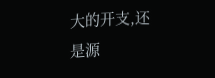大的开支,还是源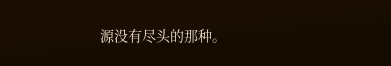源没有尽头的那种。